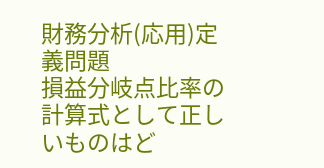財務分析(応用)定義問題
損益分岐点比率の計算式として正しいものはど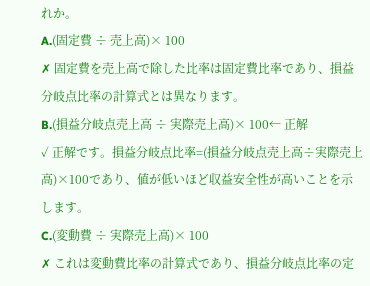れか。
A.(固定費 ÷ 売上高)× 100
✗ 固定費を売上高で除した比率は固定費比率であり、損益分岐点比率の計算式とは異なります。
B.(損益分岐点売上高 ÷ 実際売上高)× 100← 正解
✓ 正解です。損益分岐点比率=(損益分岐点売上高÷実際売上高)×100であり、値が低いほど収益安全性が高いことを示します。
C.(変動費 ÷ 実際売上高)× 100
✗ これは変動費比率の計算式であり、損益分岐点比率の定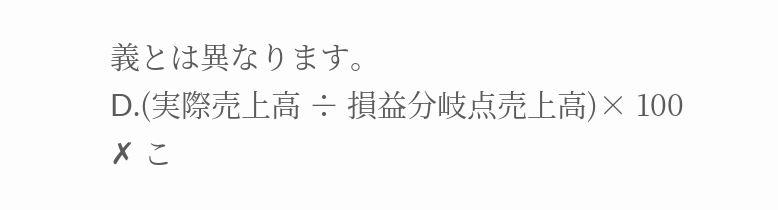義とは異なります。
D.(実際売上高 ÷ 損益分岐点売上高)× 100
✗ こ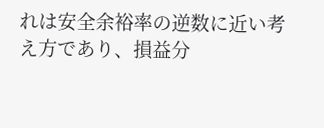れは安全余裕率の逆数に近い考え方であり、損益分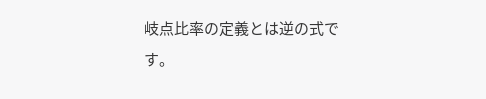岐点比率の定義とは逆の式です。